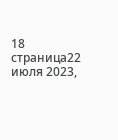18 страница22 июля 2023,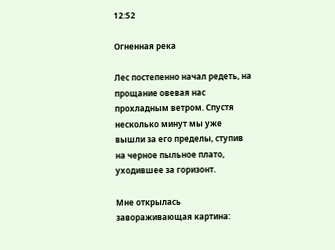12:52

Огненная река

Лес постепенно начал редеть, на прощание овевая нас прохладным ветром. Спустя несколько минут мы уже вышли за его пределы, ступив на черное пыльное плато, уходившее за горизонт.

Мне открылась завораживающая картина: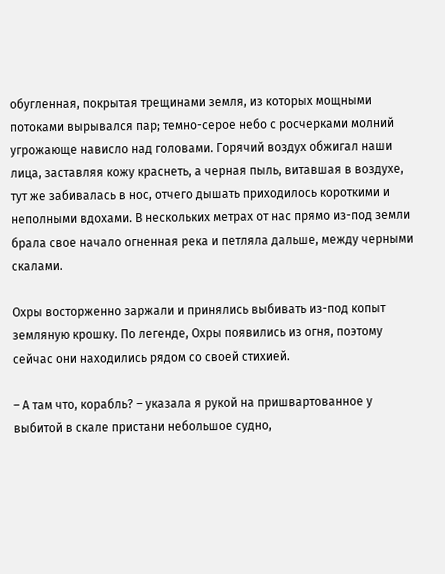обугленная, покрытая трещинами земля, из которых мощными потоками вырывался пар; темно-серое небо с росчерками молний угрожающе нависло над головами. Горячий воздух обжигал наши лица, заставляя кожу краснеть, а черная пыль, витавшая в воздухе, тут же забивалась в нос, отчего дышать приходилось короткими и неполными вдохами. В нескольких метрах от нас прямо из-под земли брала свое начало огненная река и петляла дальше, между черными скалами.

Охры восторженно заржали и принялись выбивать из-под копыт земляную крошку. По легенде, Охры появились из огня, поэтому сейчас они находились рядом со своей стихией.

– А там что, корабль? – указала я рукой на пришвартованное у выбитой в скале пристани небольшое судно,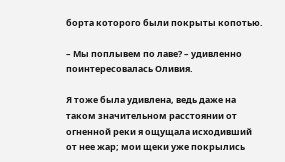борта которого были покрыты копотью.

– Мы поплывем по лаве? – удивленно поинтересовалась Оливия.

Я тоже была удивлена, ведь даже на таком значительном расстоянии от огненной реки я ощущала исходивший от нее жар; мои щеки уже покрылись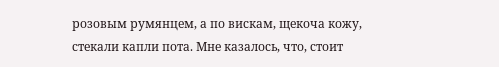розовым румянцем, а по вискам, щекоча кожу, стекали капли пота. Мне казалось, что, стоит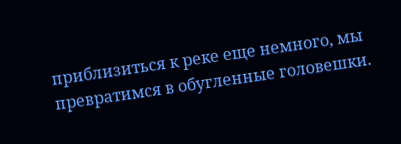приблизиться к реке еще немного, мы превратимся в обугленные головешки.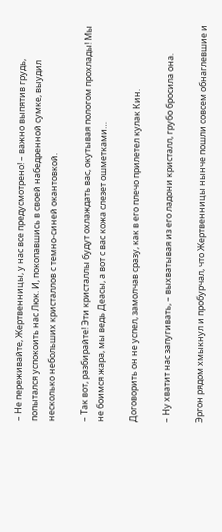– Не переживайте, Жертвенницы, у нас все предусмотрено! – важно выпятив грудь, попытался успокоить нас Люк. И, покопавшись в своей набедренной сумке, выудил несколько небольших кристаллов с темно-синей окантовкой.

– Так вот, разбирайте! Эти кристаллы будут охлаждать вас, окутывая пологом прохлады! Мы не боимся жара, мы ведь Деасы, а вот с вас кожа слезет ошметками…

Договорить он не успел, замолчав сразу, как в его плечо прилетел кулак Кин.

– Ну хватит нас запугивать, – выхватывая из его ладони кристалл, грубо бросила она.

Эргон рядом хмыкнул и пробурчал, что Жертвенницы нынче пошли совсем обнаглевшие и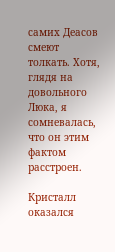самих Деасов смеют толкать. Хотя, глядя на довольного Люка, я сомневалась, что он этим фактом расстроен.

Кристалл оказался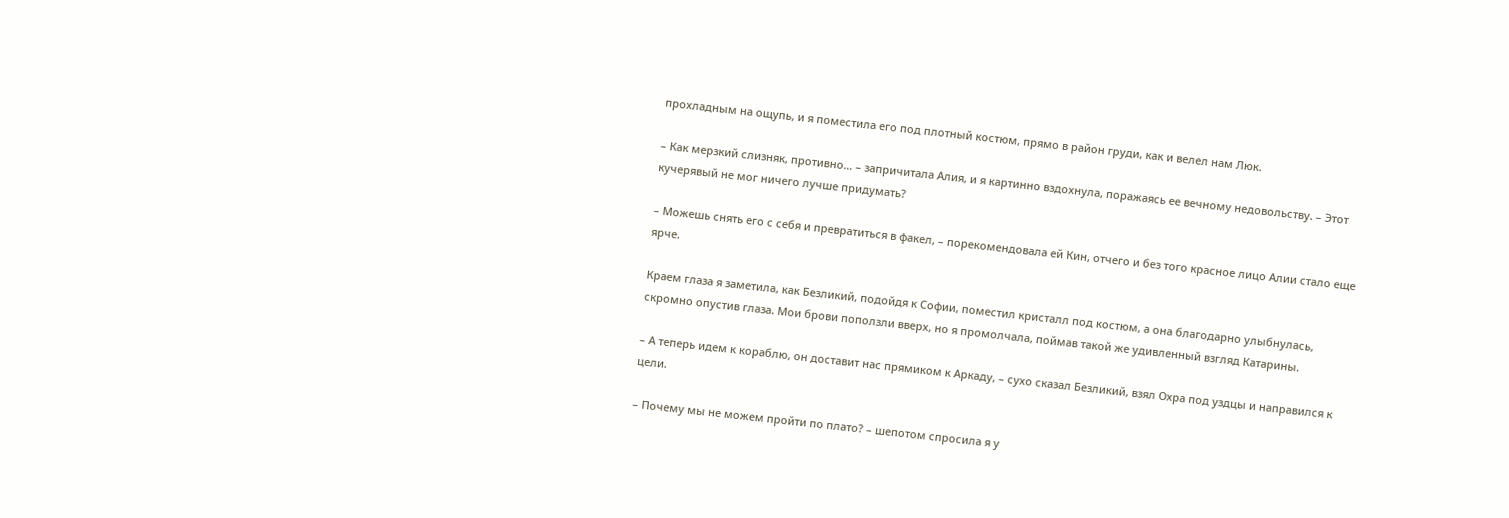прохладным на ощупь, и я поместила его под плотный костюм, прямо в район груди, как и велел нам Люк.

– Как мерзкий слизняк, противно… – запричитала Алия, и я картинно вздохнула, поражаясь ее вечному недовольству. – Этот кучерявый не мог ничего лучше придумать?

– Можешь снять его с себя и превратиться в факел, – порекомендовала ей Кин, отчего и без того красное лицо Алии стало еще ярче.

Краем глаза я заметила, как Безликий, подойдя к Софии, поместил кристалл под костюм, а она благодарно улыбнулась, скромно опустив глаза. Мои брови поползли вверх, но я промолчала, поймав такой же удивленный взгляд Катарины.

– А теперь идем к кораблю, он доставит нас прямиком к Аркаду, – сухо сказал Безликий, взял Охра под уздцы и направился к цели.

– Почему мы не можем пройти по плато? – шепотом спросила я у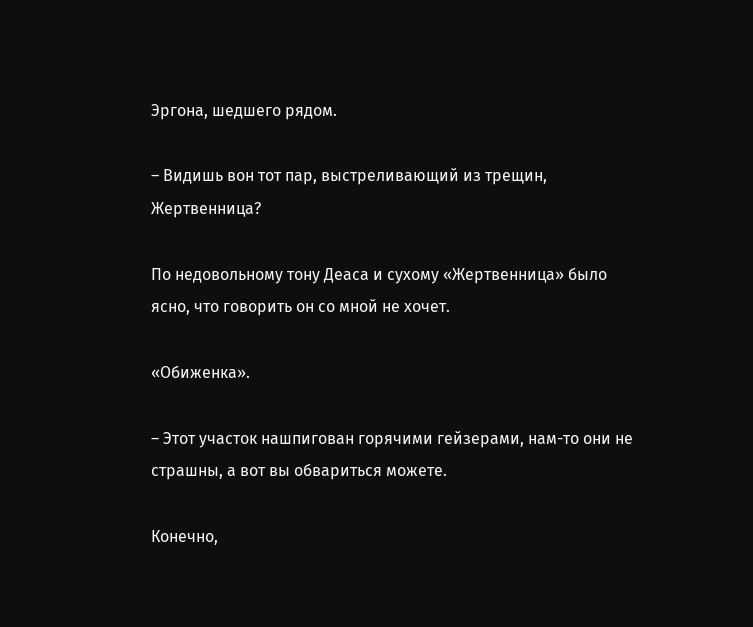Эргона, шедшего рядом.

– Видишь вон тот пар, выстреливающий из трещин, Жертвенница?

По недовольному тону Деаса и сухому «Жертвенница» было ясно, что говорить он со мной не хочет.

«Обиженка».

– Этот участок нашпигован горячими гейзерами, нам-то они не страшны, а вот вы обвариться можете.

Конечно,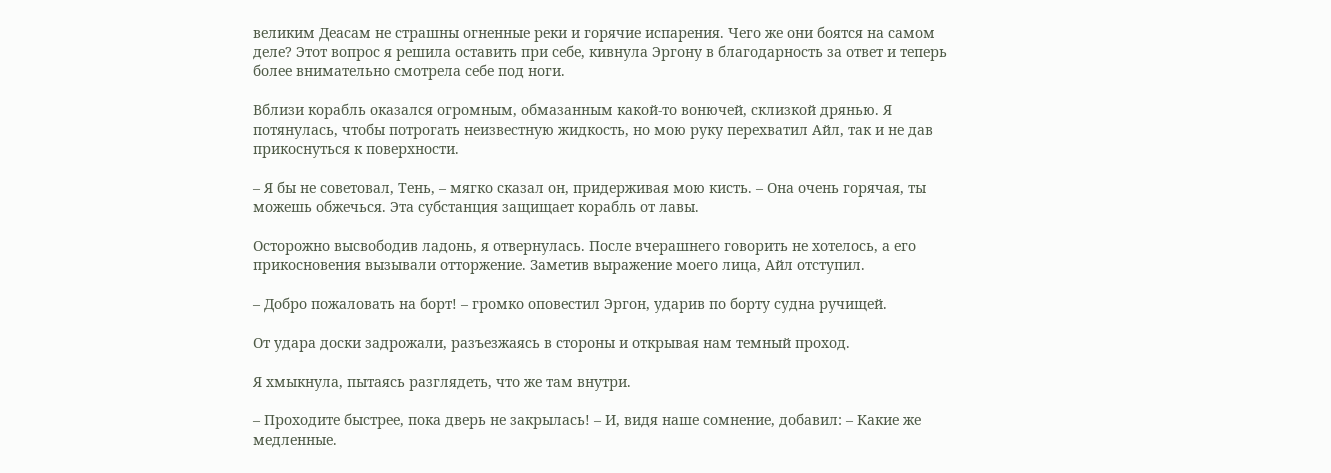великим Деасам не страшны огненные реки и горячие испарения. Чего же они боятся на самом деле? Этот вопрос я решила оставить при себе, кивнула Эргону в благодарность за ответ и теперь более внимательно смотрела себе под ноги.

Вблизи корабль оказался огромным, обмазанным какой-то вонючей, склизкой дрянью. Я потянулась, чтобы потрогать неизвестную жидкость, но мою руку перехватил Айл, так и не дав прикоснуться к поверхности.

– Я бы не советовал, Тень, – мягко сказал он, придерживая мою кисть. – Она очень горячая, ты можешь обжечься. Эта субстанция защищает корабль от лавы.

Осторожно высвободив ладонь, я отвернулась. После вчерашнего говорить не хотелось, а его прикосновения вызывали отторжение. Заметив выражение моего лица, Айл отступил.

– Добро пожаловать на борт! – громко оповестил Эргон, ударив по борту судна ручищей.

От удара доски задрожали, разъезжаясь в стороны и открывая нам темный проход.

Я хмыкнула, пытаясь разглядеть, что же там внутри.

– Проходите быстрее, пока дверь не закрылась! – И, видя наше сомнение, добавил: – Какие же медленные.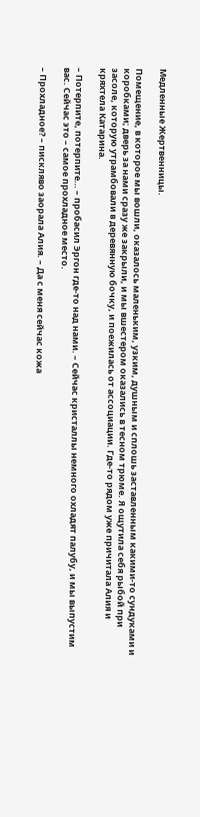Медленные Жертвенницы.

Помещение, в которое мы вошли, оказалось маленьким, узким, душным и сплошь заставленным какими-то сундуками и коробками; дверь за нами сразу же закрыли, и мы вшестером оказались в тесном трюме. Я ощутила себя рыбой при засоле, которую утрамбовали в деревянную бочку, и поежилась от ассоциации. Где-то рядом уже причитала Алия и кряхтела Катарина.

– Потерпите, потерпите… – пробасил Эргон где-то над нами. – Сейчас кристаллы немного охладят палубу, и мы выпустим вас. Сейчас это – самое прохладное место.

– Прохладное? – пискляво заорала Алия. – Да с меня сейчас кожа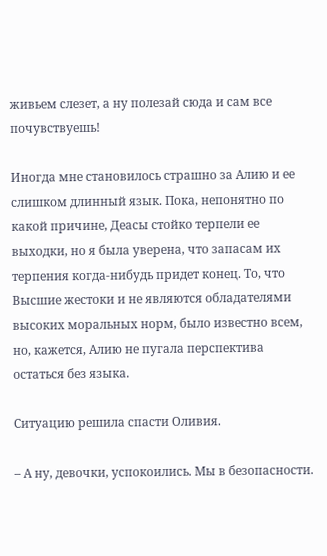живьем слезет, а ну полезай сюда и сам все почувствуешь!

Иногда мне становилось страшно за Алию и ее слишком длинный язык. Пока, непонятно по какой причине, Деасы стойко терпели ее выходки, но я была уверена, что запасам их терпения когда-нибудь придет конец. То, что Высшие жестоки и не являются обладателями высоких моральных норм, было известно всем, но, кажется, Алию не пугала перспектива остаться без языка.

Ситуацию решила спасти Оливия.

– А ну, девочки, успокоились. Мы в безопасности.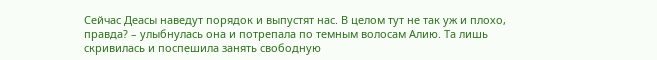Сейчас Деасы наведут порядок и выпустят нас. В целом тут не так уж и плохо, правда? – улыбнулась она и потрепала по темным волосам Алию. Та лишь скривилась и поспешила занять свободную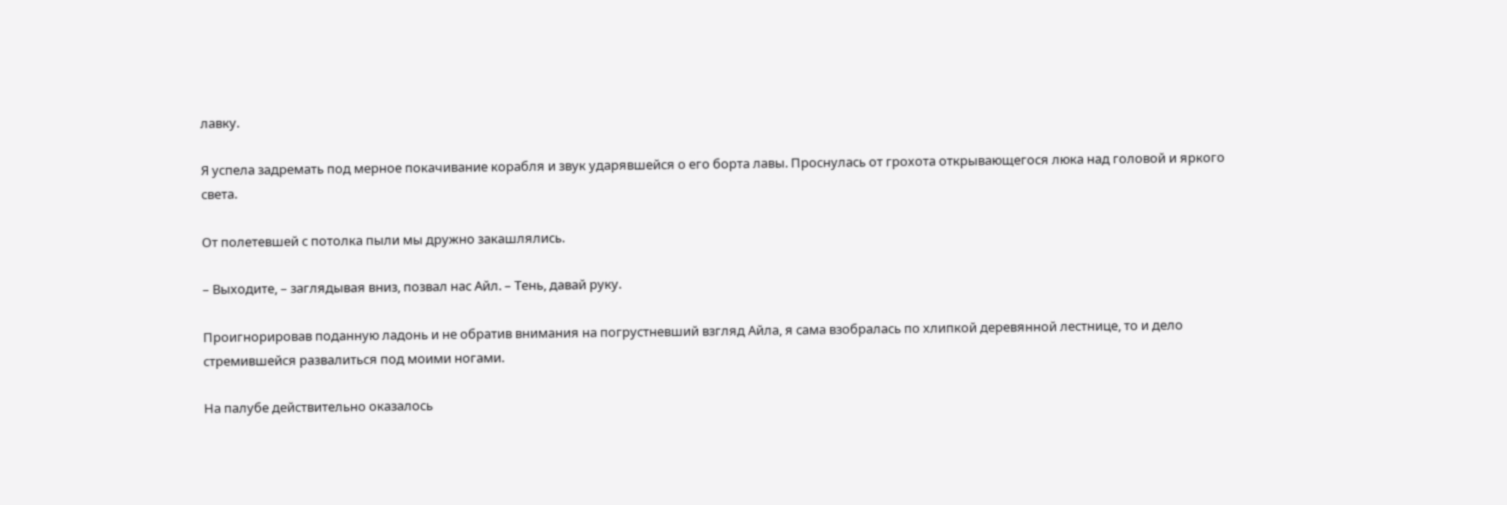лавку.

Я успела задремать под мерное покачивание корабля и звук ударявшейся о его борта лавы. Проснулась от грохота открывающегося люка над головой и яркого света.

От полетевшей с потолка пыли мы дружно закашлялись.

– Выходите, – заглядывая вниз, позвал нас Айл. – Тень, давай руку.

Проигнорировав поданную ладонь и не обратив внимания на погрустневший взгляд Айла, я сама взобралась по хлипкой деревянной лестнице, то и дело стремившейся развалиться под моими ногами.

На палубе действительно оказалось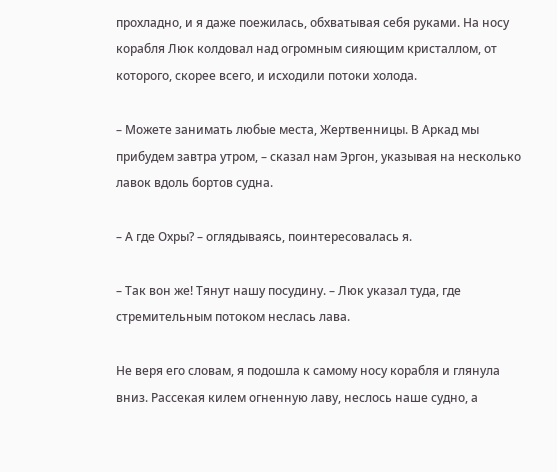прохладно, и я даже поежилась, обхватывая себя руками. На носу корабля Люк колдовал над огромным сияющим кристаллом, от которого, скорее всего, и исходили потоки холода.

– Можете занимать любые места, Жертвенницы. В Аркад мы прибудем завтра утром, – сказал нам Эргон, указывая на несколько лавок вдоль бортов судна.

– А где Охры? – оглядываясь, поинтересовалась я.

– Так вон же! Тянут нашу посудину. – Люк указал туда, где стремительным потоком неслась лава.

Не веря его словам, я подошла к самому носу корабля и глянула вниз. Рассекая килем огненную лаву, неслось наше судно, а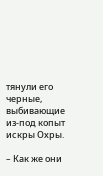тянули его черные, выбивающие из-под копыт искры Охры.

– Как же они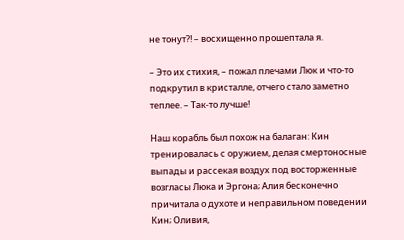не тонут?! – восхищенно прошептала я.

– Это их стихия, – пожал плечами Люк и что-то подкрутил в кристалле, отчего стало заметно теплее. – Так-то лучше!

Наш корабль был похож на балаган: Кин тренировалась с оружием, делая смертоносные выпады и рассекая воздух под восторженные возгласы Люка и Эргона; Алия бесконечно причитала о духоте и неправильном поведении Кин; Оливия,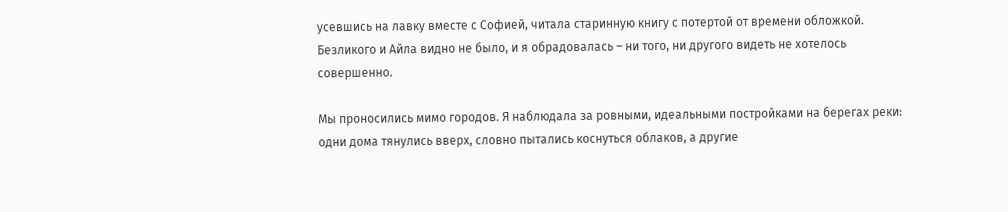усевшись на лавку вместе с Софией, читала старинную книгу с потертой от времени обложкой. Безликого и Айла видно не было, и я обрадовалась – ни того, ни другого видеть не хотелось совершенно.

Мы проносились мимо городов. Я наблюдала за ровными, идеальными постройками на берегах реки: одни дома тянулись вверх, словно пытались коснуться облаков, а другие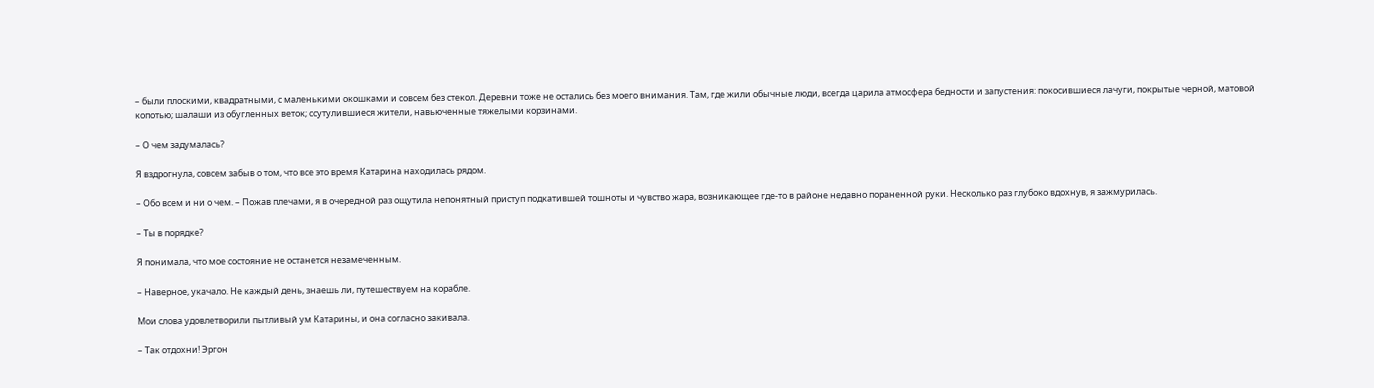– были плоскими, квадратными, с маленькими окошками и совсем без стекол. Деревни тоже не остались без моего внимания. Там, где жили обычные люди, всегда царила атмосфера бедности и запустения: покосившиеся лачуги, покрытые черной, матовой копотью; шалаши из обугленных веток; ссутулившиеся жители, навьюченные тяжелыми корзинами.

– О чем задумалась?

Я вздрогнула, совсем забыв о том, что все это время Катарина находилась рядом.

– Обо всем и ни о чем. – Пожав плечами, я в очередной раз ощутила непонятный приступ подкатившей тошноты и чувство жара, возникающее где-то в районе недавно пораненной руки. Несколько раз глубоко вдохнув, я зажмурилась.

– Ты в порядке?

Я понимала, что мое состояние не останется незамеченным.

– Наверное, укачало. Не каждый день, знаешь ли, путешествуем на корабле.

Мои слова удовлетворили пытливый ум Катарины, и она согласно закивала.

– Так отдохни! Эргон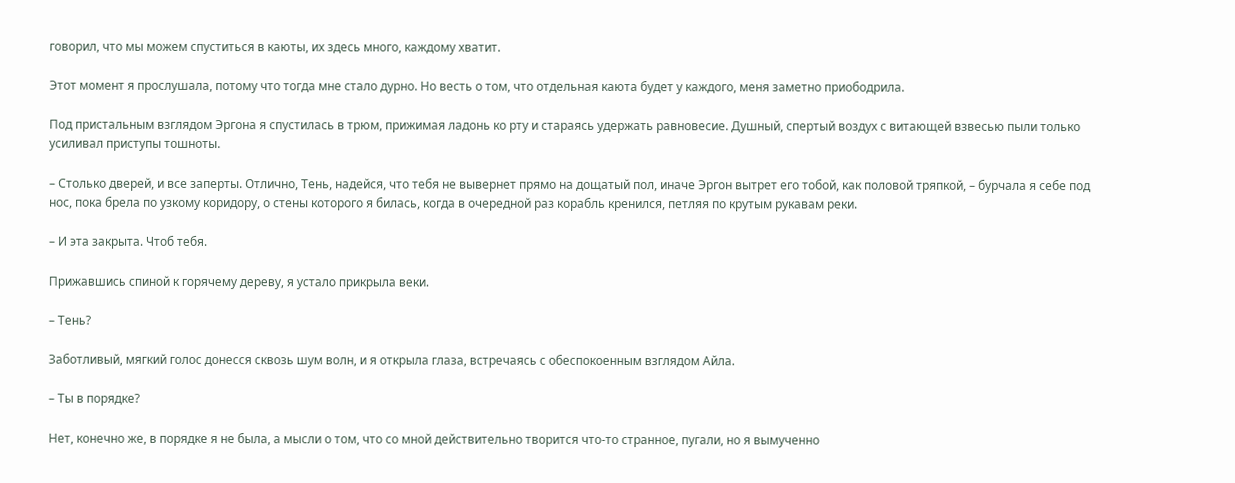говорил, что мы можем спуститься в каюты, их здесь много, каждому хватит.

Этот момент я прослушала, потому что тогда мне стало дурно. Но весть о том, что отдельная каюта будет у каждого, меня заметно приободрила.

Под пристальным взглядом Эргона я спустилась в трюм, прижимая ладонь ко рту и стараясь удержать равновесие. Душный, спертый воздух с витающей взвесью пыли только усиливал приступы тошноты.

– Столько дверей, и все заперты. Отлично, Тень, надейся, что тебя не вывернет прямо на дощатый пол, иначе Эргон вытрет его тобой, как половой тряпкой, – бурчала я себе под нос, пока брела по узкому коридору, о стены которого я билась, когда в очередной раз корабль кренился, петляя по крутым рукавам реки.

– И эта закрыта. Чтоб тебя.

Прижавшись спиной к горячему дереву, я устало прикрыла веки.

– Тень?

Заботливый, мягкий голос донесся сквозь шум волн, и я открыла глаза, встречаясь с обеспокоенным взглядом Айла.

– Ты в порядке?

Нет, конечно же, в порядке я не была, а мысли о том, что со мной действительно творится что-то странное, пугали, но я вымученно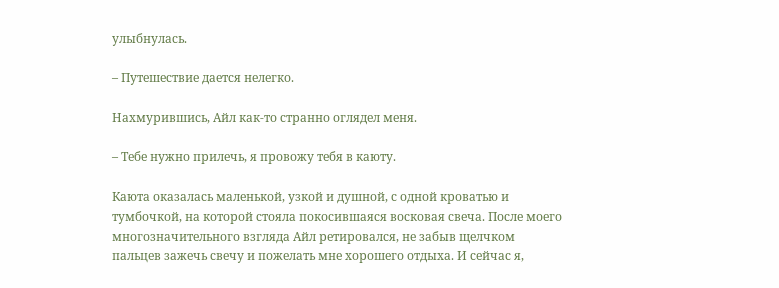улыбнулась.

– Путешествие дается нелегко.

Нахмурившись, Айл как-то странно оглядел меня.

– Тебе нужно прилечь, я провожу тебя в каюту.

Каюта оказалась маленькой, узкой и душной, с одной кроватью и тумбочкой, на которой стояла покосившаяся восковая свеча. После моего многозначительного взгляда Айл ретировался, не забыв щелчком пальцев зажечь свечу и пожелать мне хорошего отдыха. И сейчас я,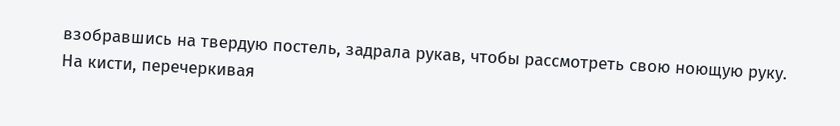взобравшись на твердую постель, задрала рукав, чтобы рассмотреть свою ноющую руку. На кисти, перечеркивая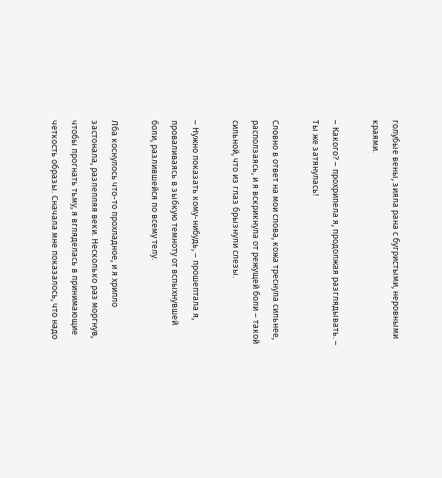голубые вены, зияла рана с бугристыми, неровными краями.

– Какого? – прохрипела я, продолжая разглядывать. – Ты же затянулась!

Словно в ответ на мои слова, кожа треснула сильнее, расползаясь, и я вскрикнула от режущей боли – такой сильной, что из глаз брызнули слезы.

– Нужно показать кому-нибудь, – прошептала я, проваливаясь в зыбкую темноту от вспыхнувшей боли, разлившейся по всему телу.

Лба коснулось что-то прохладное, и я хрипло застонала, разлепляя веки. Несколько раз моргнув, чтобы прогнать тьму, я вгляделась в принимающие четкость образы. Сначала мне показалось, что надо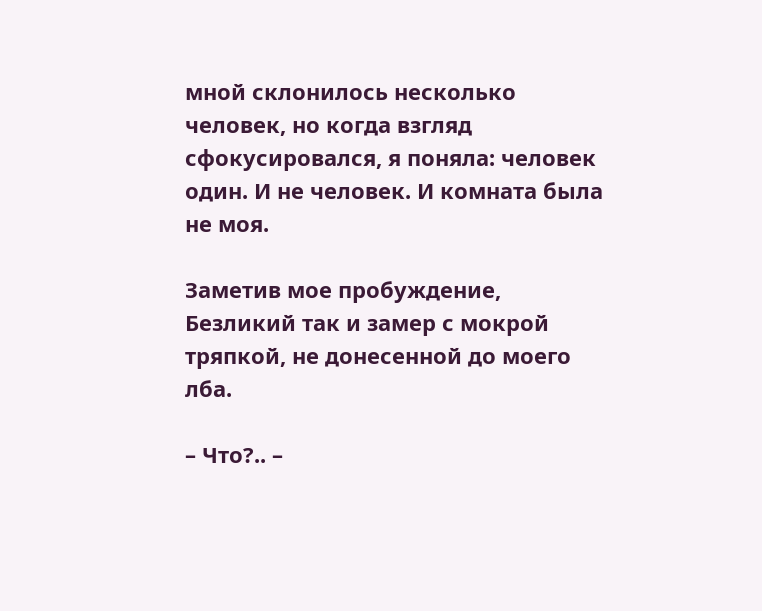мной склонилось несколько человек, но когда взгляд сфокусировался, я поняла: человек один. И не человек. И комната была не моя.

Заметив мое пробуждение, Безликий так и замер с мокрой тряпкой, не донесенной до моего лба.

– Что?.. –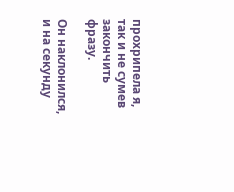прохрипела я, так и не сумев закончить фразу.

Он наклонился, и на секунду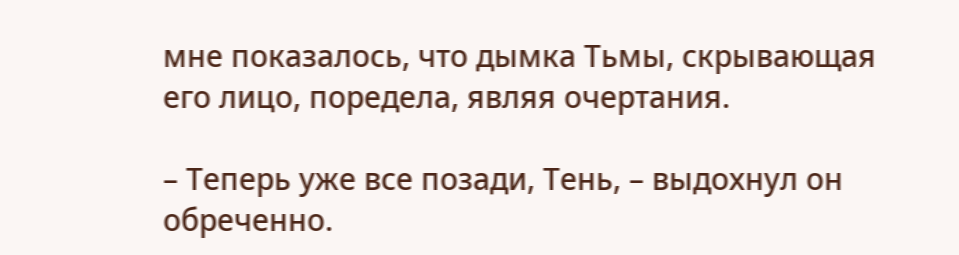мне показалось, что дымка Тьмы, скрывающая его лицо, поредела, являя очертания.

– Теперь уже все позади, Тень, – выдохнул он обреченно.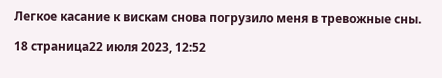Легкое касание к вискам снова погрузило меня в тревожные сны.

18 страница22 июля 2023, 12:52